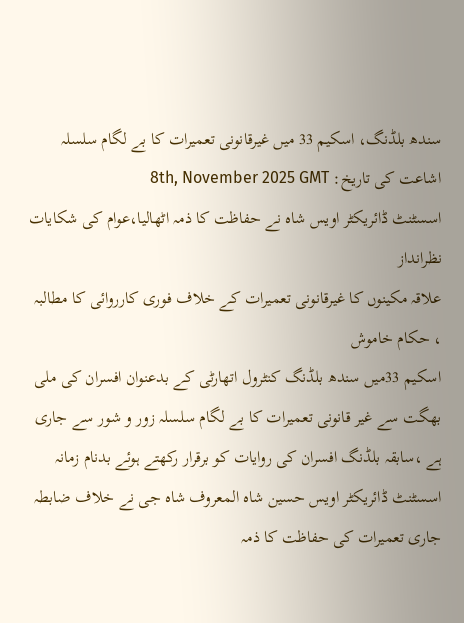سندھ بلڈنگ، اسکیم 33 میں غیرقانونی تعمیرات کا بے لگام سلسلہ
اشاعت کی تاریخ: 8th, November 2025 GMT
اسسٹنٹ ڈائریکٹر اویس شاہ نے حفاظت کا ذمہ اٹھالیا،عوام کی شکایات نظرانداز
علاقہ مکینوں کا غیرقانونی تعمیرات کے خلاف فوری کارروائی کا مطالبہ ، حکام خاموش
اسکیم 33میں سندھ بلڈنگ کنٹرول اتھارٹی کے بدعنوان افسران کی ملی بھگت سے غیر قانونی تعمیرات کا بے لگام سلسلہ زور و شور سے جاری ہے ،سابقہ بلڈنگ افسران کی روایات کو برقرار رکھتے ہوئے بدنام زمانہ اسسٹنٹ ڈائریکٹر اویس حسین شاہ المعروف شاہ جی نے خلاف ضابطہ جاری تعمیرات کی حفاظت کا ذمہ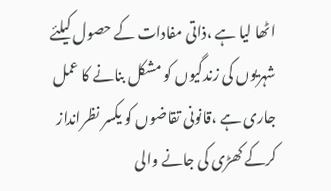اٹھا لیا ہے ،ذاتی مفادات کے حصول کیلئے شہریوں کی زندگیوں کو مشکل بنانے کا عمل جاری ہے ،قانونی تقاضوں کو یکسر نظرانداز کرکے کھڑی کی جانے والی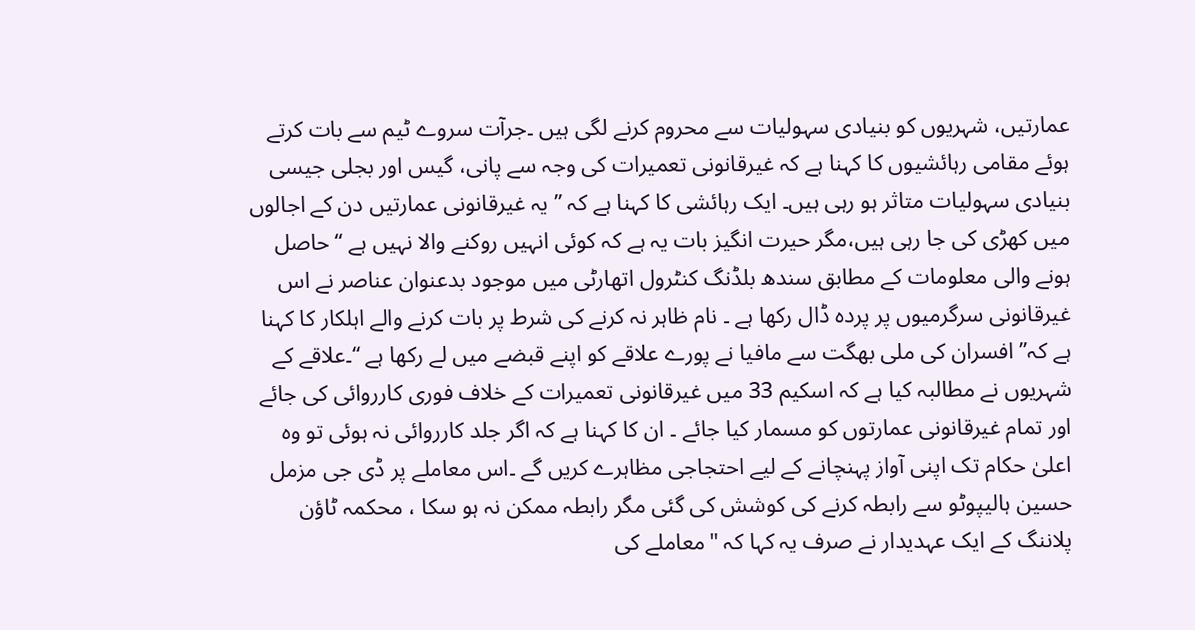عمارتیں، شہریوں کو بنیادی سہولیات سے محروم کرنے لگی ہیں ۔جرآت سروے ٹیم سے بات کرتے ہوئے مقامی رہائشیوں کا کہنا ہے کہ غیرقانونی تعمیرات کی وجہ سے پانی، گیس اور بجلی جیسی بنیادی سہولیات متاثر ہو رہی ہیں۔ ایک رہائشی کا کہنا ہے کہ ’’یہ غیرقانونی عمارتیں دن کے اجالوں میں کھڑی کی جا رہی ہیں،مگر حیرت انگیز بات یہ ہے کہ کوئی انہیں روکنے والا نہیں ہے ‘‘حاصل ہونے والی معلومات کے مطابق سندھ بلڈنگ کنٹرول اتھارٹی میں موجود بدعنوان عناصر نے اس غیرقانونی سرگرمیوں پر پردہ ڈال رکھا ہے ۔ نام ظاہر نہ کرنے کی شرط پر بات کرنے والے اہلکار کا کہنا ہے کہ’’ افسران کی ملی بھگت سے مافیا نے پورے علاقے کو اپنے قبضے میں لے رکھا ہے ‘‘۔علاقے کے شہریوں نے مطالبہ کیا ہے کہ اسکیم 33 میں غیرقانونی تعمیرات کے خلاف فوری کارروائی کی جائے اور تمام غیرقانونی عمارتوں کو مسمار کیا جائے ۔ ان کا کہنا ہے کہ اگر جلد کارروائی نہ ہوئی تو وہ اعلیٰ حکام تک اپنی آواز پہنچانے کے لیے احتجاجی مظاہرے کریں گے ۔اس معاملے پر ڈی جی مزمل حسین ہالیپوٹو سے رابطہ کرنے کی کوشش کی گئی مگر رابطہ ممکن نہ ہو سکا ، محکمہ ٹاؤن پلاننگ کے ایک عہدیدار نے صرف یہ کہا کہ "معاملے کی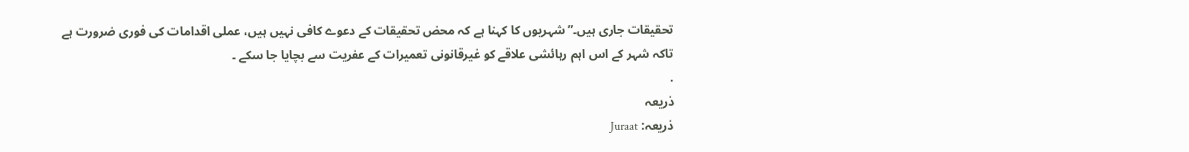تحقیقات جاری ہیں۔”شہریوں کا کہنا ہے کہ محض تحقیقات کے دعوے کافی نہیں ہیں، عملی اقدامات کی فوری ضرورت ہے تاکہ شہر کے اس اہم رہائشی علاقے کو غیرقانونی تعمیرات کے عفریت سے بچایا جا سکے ۔
.
ذریعہ
ذریعہ: Juraat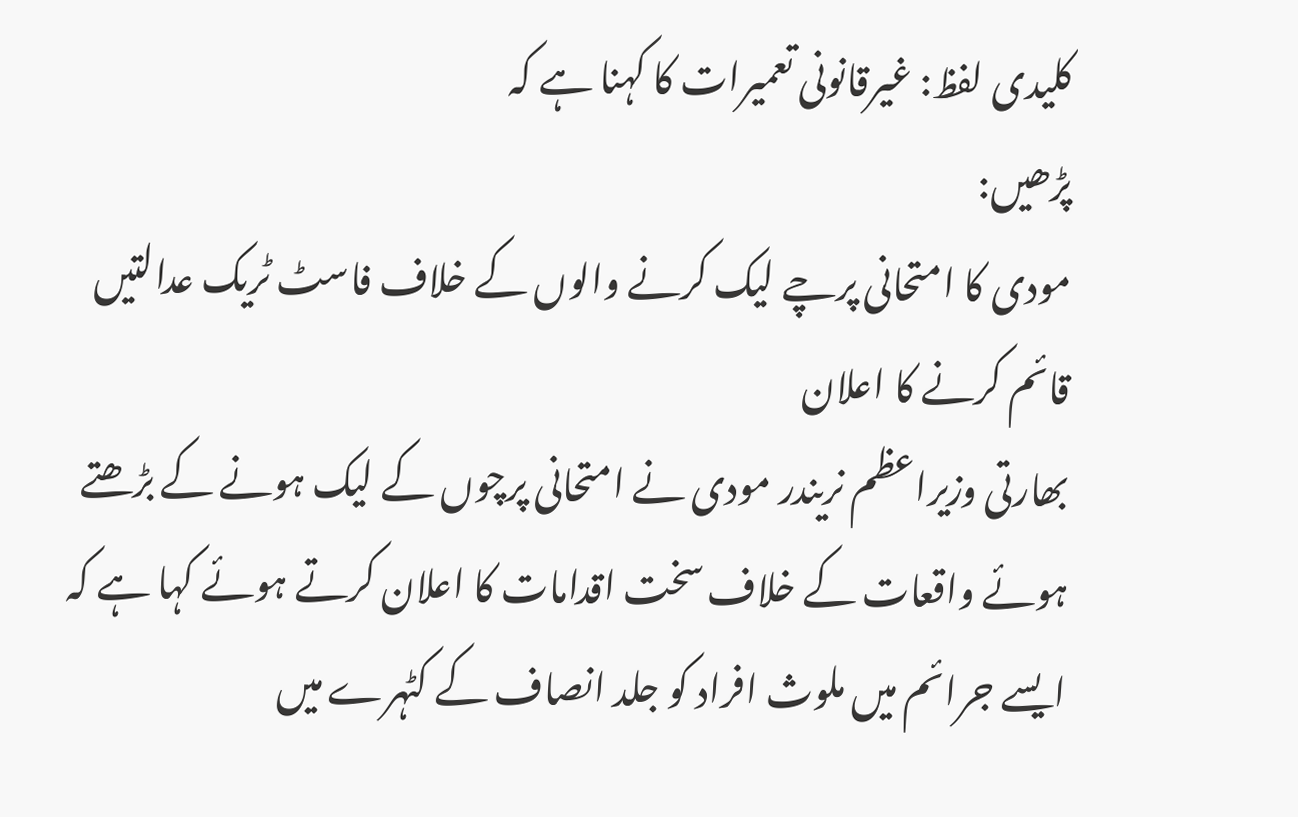کلیدی لفظ: غیرقانونی تعمیرات کا کہنا ہے کہ
پڑھیں:
مودی کا امتحانی پرچے لیک کرنے والوں کے خلاف فاسٹ ٹریک عدالتیں قائم کرنے کا اعلان
بھارتی وزیراعظم نریندر مودی نے امتحانی پرچوں کے لیک ہونے کے بڑھتے ہوئے واقعات کے خلاف سخت اقدامات کا اعلان کرتے ہوئے کہا ہے کہ ایسے جرائم میں ملوث افراد کو جلد انصاف کے کٹہرے میں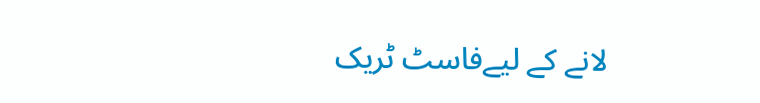لانے کے لیےفاسٹ ٹریک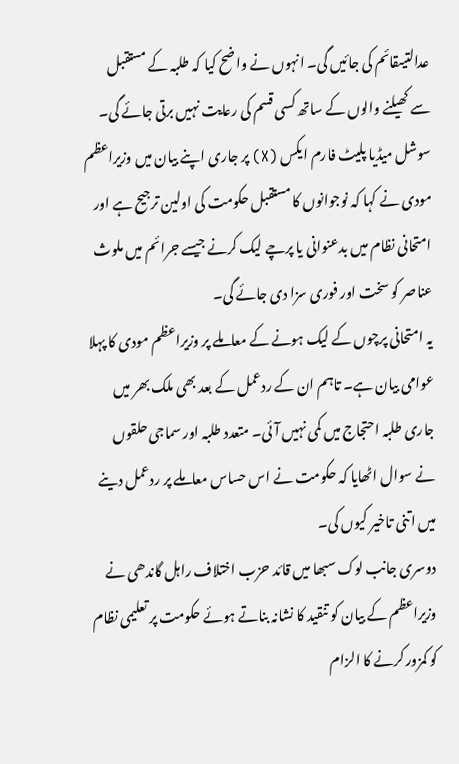عدالتیںقائم کی جائیں گی۔ انہوں نے واضح کیا کہ طلبہ کے مستقبل سے کھیلنے والوں کے ساتھ کسی قسم کی رعایت نہیں برتی جائے گی۔
سوشل میڈیا پلیٹ فارم ایکس (X) پر جاری اپنے بیان میں وزیراعظم مودی نے کہا کہ نوجوانوں کا مستقبل حکومت کی اولین ترجیح ہے اور امتحانی نظام میں بدعنوانی یا پرچے لیک کرنے جیسے جرائم میں ملوث عناصر کو سخت اور فوری سزا دی جائے گی۔
یہ امتحانی پرچوں کے لیک ہونے کے معاملے پر وزیراعظم مودی کا پہلا عوامی بیان ہے۔ تاہم ان کے ردعمل کے بعد بھی ملک بھر میں جاری طلبہ احتجاج میں کمی نہیں آئی۔ متعدد طلبہ اور سماجی حلقوں نے سوال اٹھایا کہ حکومت نے اس حساس معاملے پر ردعمل دینے میں اتنی تاخیر کیوں کی۔
دوسری جانب لوک سبھا میں قائد حزب اختلاف راہل گاندھی نے وزیراعظم کے بیان کو تنقید کا نشانہ بناتے ہوئے حکومت پر تعلیمی نظام کو کمزور کرنے کا الزام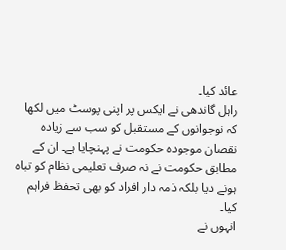عائد کیا۔
راہل گاندھی نے ایکس پر اپنی پوسٹ میں لکھا کہ نوجوانوں کے مستقبل کو سب سے زیادہ نقصان موجودہ حکومت نے پہنچایا ہے۔ ان کے مطابق حکومت نے نہ صرف تعلیمی نظام کو تباہ ہونے دیا بلکہ ذمہ دار افراد کو بھی تحفظ فراہم کیا۔
انہوں نے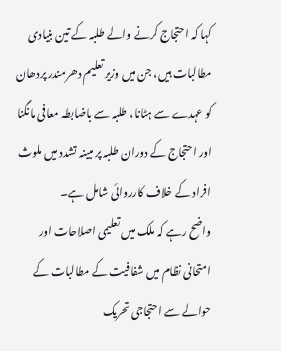کہا کہ احتجاج کرنے والے طلبہ کے تین بنیادی مطالبات ہیں، جن میں وزیر تعلیم دھرمندر پردھان کو عہدے سے ہٹانا، طلبہ سے باضابطہ معافی مانگنا اور احتجاج کے دوران طلبہ پر مبینہ تشدد میں ملوث افراد کے خلاف کارروائی شامل ہے۔
واضح رہے کہ ملک میں تعلیمی اصلاحات اور امتحانی نظام میں شفافیت کے مطالبات کے حوالے سے احتجاجی تحریک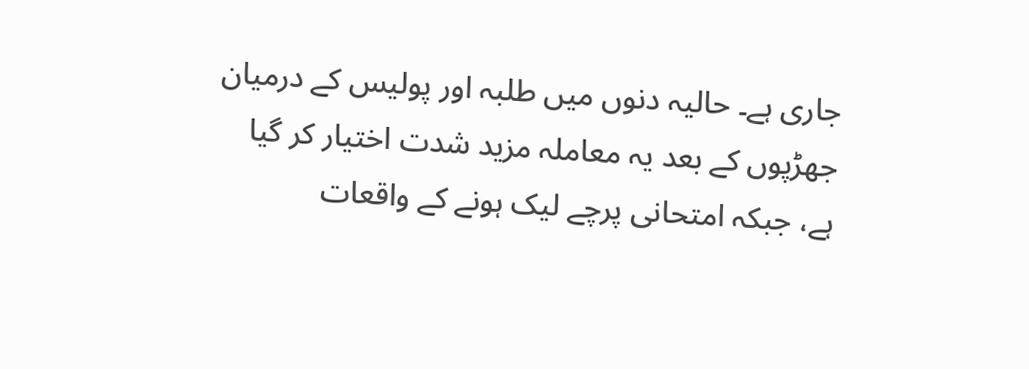جاری ہے۔ حالیہ دنوں میں طلبہ اور پولیس کے درمیان جھڑپوں کے بعد یہ معاملہ مزید شدت اختیار کر گیا ہے، جبکہ امتحانی پرچے لیک ہونے کے واقعات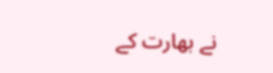نے بھارت کے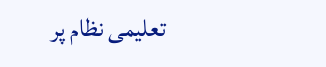تعلیمی نظام پر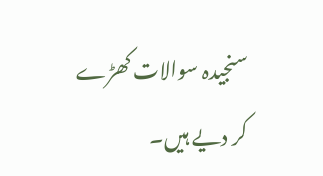سنجیدہ سوالات کھڑے کر دیے ہیں۔